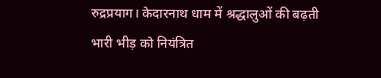रुद्रप्रयाग। केदारनाथ धाम में श्रद्धालुओं की बढ़ती भारी भीड़ को नियंत्रित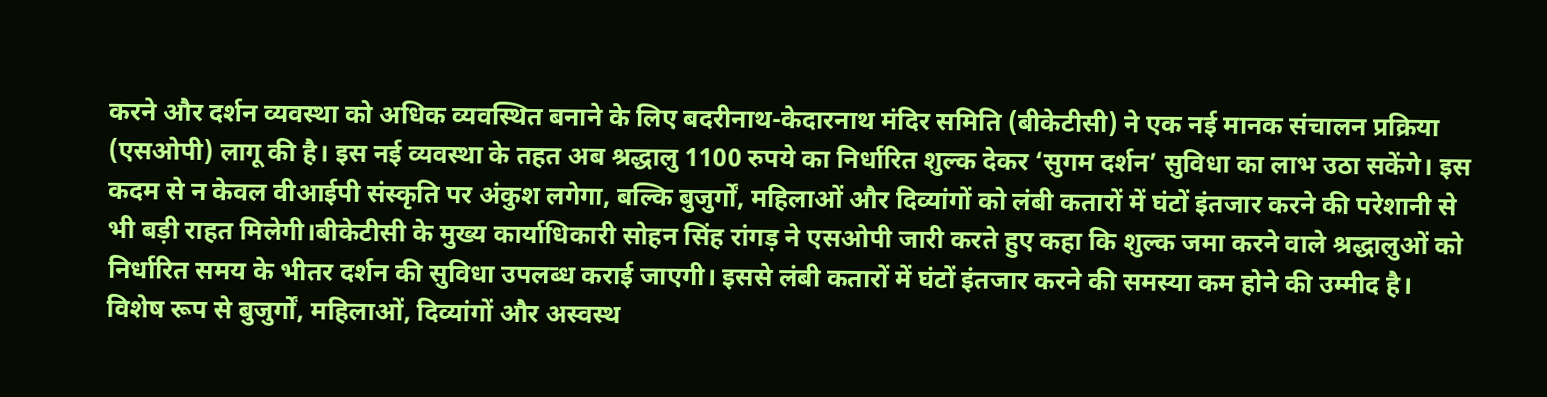करने और दर्शन व्यवस्था को अधिक व्यवस्थित बनाने के लिए बदरीनाथ-केदारनाथ मंदिर समिति (बीकेटीसी) ने एक नई मानक संचालन प्रक्रिया (एसओपी) लागू की है। इस नई व्यवस्था के तहत अब श्रद्धालु 1100 रुपये का निर्धारित शुल्क देकर ‘सुगम दर्शन’ सुविधा का लाभ उठा सकेंगे। इस कदम से न केवल वीआईपी संस्कृति पर अंकुश लगेगा, बल्कि बुजुर्गों, महिलाओं और दिव्यांगों को लंबी कतारों में घंटों इंतजार करने की परेशानी से भी बड़ी राहत मिलेगी।बीकेटीसी के मुख्य कार्याधिकारी सोहन सिंह रांगड़ ने एसओपी जारी करते हुए कहा कि शुल्क जमा करने वाले श्रद्धालुओं को निर्धारित समय के भीतर दर्शन की सुविधा उपलब्ध कराई जाएगी। इससे लंबी कतारों में घंटों इंतजार करने की समस्या कम होने की उम्मीद है।
विशेष रूप से बुजुर्गों, महिलाओं, दिव्यांगों और अस्वस्थ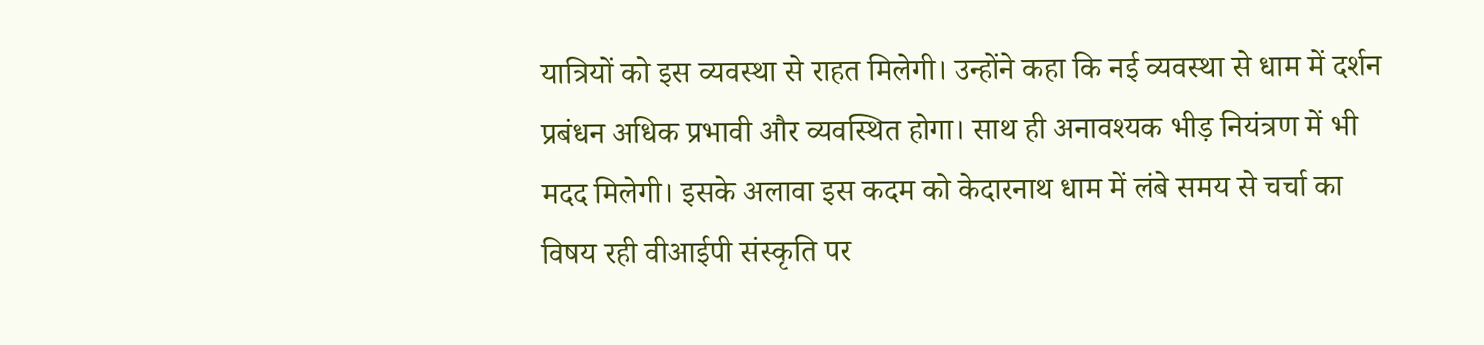यात्रियों को इस व्यवस्था से राहत मिलेगी। उन्होंने कहा कि नई व्यवस्था से धाम में दर्शन प्रबंधन अधिक प्रभावी और व्यवस्थित होगा। साथ ही अनावश्यक भीड़ नियंत्रण में भी मदद मिलेगी। इसके अलावा इस कदम को केदारनाथ धाम में लंबे समय से चर्चा का विषय रही वीआईपी संस्कृति पर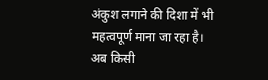अंकुश लगाने की दिशा में भी महत्वपूर्ण माना जा रहा है।
अब किसी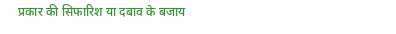प्रकार की सिफारिश या दबाव के बजाय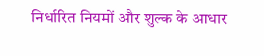निर्धारित नियमों और शुल्क के आधार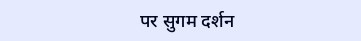पर सुगम दर्शन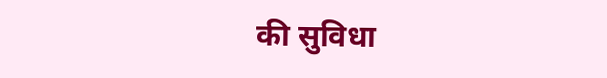की सुविधा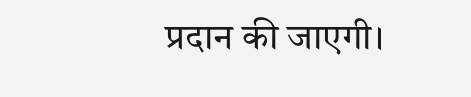प्रदान की जाएगी।